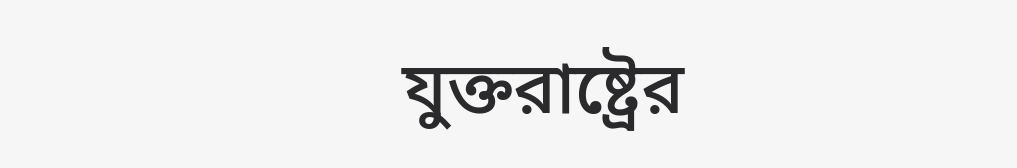যুক্তরাষ্ট্রের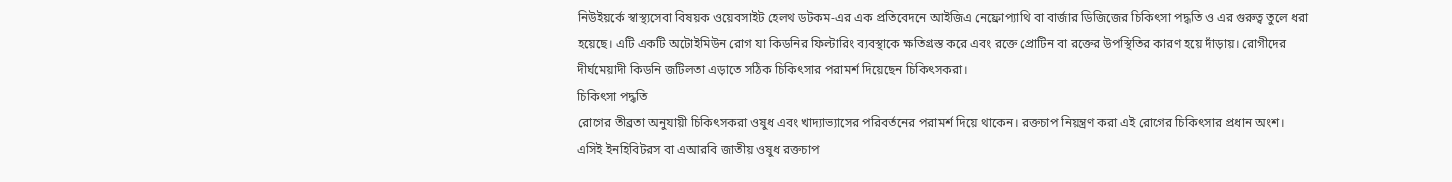নিউইয়র্কে স্বাস্থ্যসেবা বিষয়ক ওয়েবসাইট হেলথ ডটকম-এর এক প্রতিবেদনে আইজিএ নেফ্রোপ্যাথি বা বার্জার ডিজিজের চিকিৎসা পদ্ধতি ও এর গুরুত্ব তুলে ধরা হয়েছে। এটি একটি অটোইমিউন রোগ যা কিডনির ফিল্টারিং ব্যবস্থাকে ক্ষতিগ্রস্ত করে এবং রক্তে প্রোটিন বা রক্তের উপস্থিতির কারণ হয়ে দাঁড়ায়। রোগীদের দীর্ঘমেয়াদী কিডনি জটিলতা এড়াতে সঠিক চিকিৎসার পরামর্শ দিয়েছেন চিকিৎসকরা।
চিকিৎসা পদ্ধতি
রোগের তীব্রতা অনুযায়ী চিকিৎসকরা ওষুধ এবং খাদ্যাভ্যাসের পরিবর্তনের পরামর্শ দিয়ে থাকেন। রক্তচাপ নিয়ন্ত্রণ করা এই রোগের চিকিৎসার প্রধান অংশ। এসিই ইনহিবিটরস বা এআরবি জাতীয় ওষুধ রক্তচাপ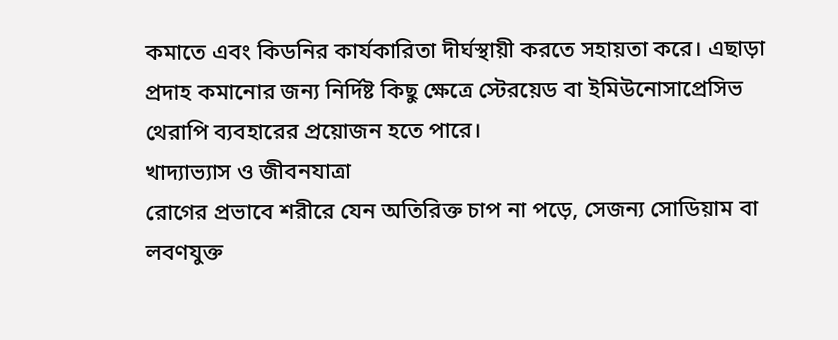কমাতে এবং কিডনির কার্যকারিতা দীর্ঘস্থায়ী করতে সহায়তা করে। এছাড়া প্রদাহ কমানোর জন্য নির্দিষ্ট কিছু ক্ষেত্রে স্টেরয়েড বা ইমিউনোসাপ্রেসিভ থেরাপি ব্যবহারের প্রয়োজন হতে পারে।
খাদ্যাভ্যাস ও জীবনযাত্রা
রোগের প্রভাবে শরীরে যেন অতিরিক্ত চাপ না পড়ে, সেজন্য সোডিয়াম বা লবণযুক্ত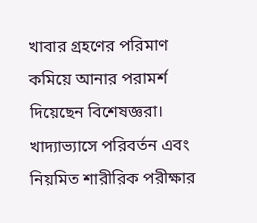খাবার গ্রহণের পরিমাণ কমিয়ে আনার পরামর্শ দিয়েছেন বিশেষজ্ঞরা। খাদ্যাভ্যাসে পরিবর্তন এবং নিয়মিত শারীরিক পরীক্ষার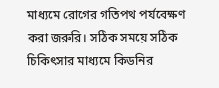মাধ্যমে রোগের গতিপথ পর্যবেক্ষণ করা জরুরি। সঠিক সময়ে সঠিক চিকিৎসার মাধ্যমে কিডনির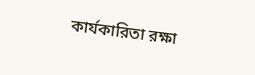কার্যকারিতা রক্ষা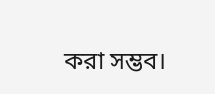করা সম্ভব।